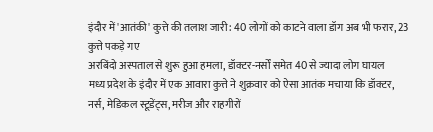इंदौर में 'आतंकी' कुत्ते की तलाश जारी: 40 लोगों को काटने वाला डॉग अब भी फरार, 23 कुत्ते पकड़े गए
अरबिंदो अस्पताल से शुरू हुआ हमला, डॉक्टर-नर्सों समेत 40 से ज्यादा लोग घायल
मध्य प्रदेश के इंदौर में एक आवारा कुत्ते ने शुक्रवार को ऐसा आतंक मचाया कि डॉक्टर, नर्स, मेडिकल स्टूडेंट्स, मरीज और राहगीरों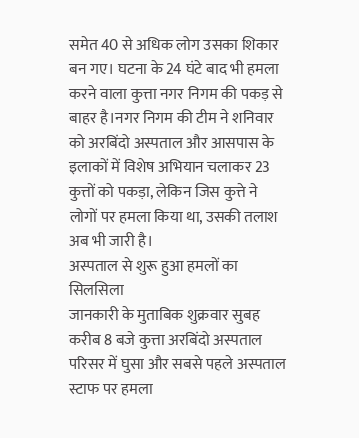समेत 40 से अधिक लोग उसका शिकार बन गए। घटना के 24 घंटे बाद भी हमला करने वाला कुत्ता नगर निगम की पकड़ से बाहर है।नगर निगम की टीम ने शनिवार को अरबिंदो अस्पताल और आसपास के इलाकों में विशेष अभियान चलाकर 23 कुत्तों को पकड़ा, लेकिन जिस कुत्ते ने लोगों पर हमला किया था, उसकी तलाश अब भी जारी है।
अस्पताल से शुरू हुआ हमलों का सिलसिला
जानकारी के मुताबिक शुक्रवार सुबह करीब 8 बजे कुत्ता अरबिंदो अस्पताल परिसर में घुसा और सबसे पहले अस्पताल स्टाफ पर हमला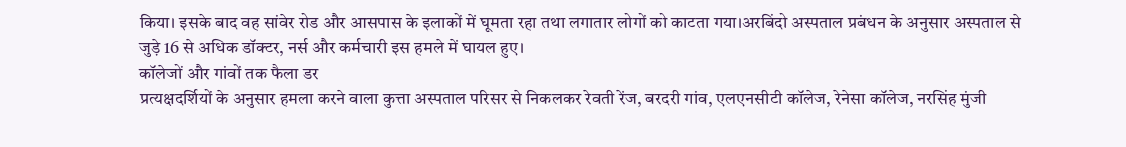किया। इसके बाद वह सांवेर रोड और आसपास के इलाकों में घूमता रहा तथा लगातार लोगों को काटता गया।अरबिंदो अस्पताल प्रबंधन के अनुसार अस्पताल से जुड़े 16 से अधिक डॉक्टर, नर्स और कर्मचारी इस हमले में घायल हुए।
कॉलेजों और गांवों तक फैला डर
प्रत्यक्षदर्शियों के अनुसार हमला करने वाला कुत्ता अस्पताल परिसर से निकलकर रेवती रेंज, बरदरी गांव, एलएनसीटी कॉलेज, रेनेसा कॉलेज, नरसिंह मुंजी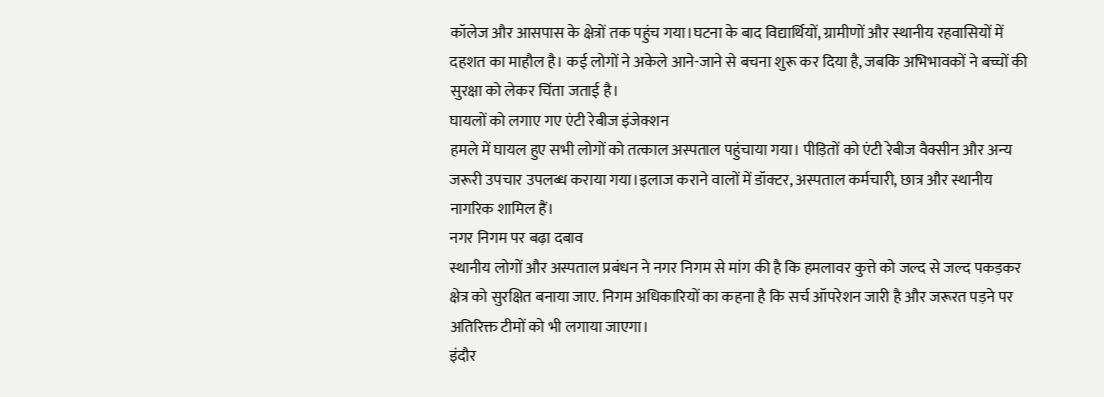कॉलेज और आसपास के क्षेत्रों तक पहुंच गया।घटना के बाद विद्यार्थियों, ग्रामीणों और स्थानीय रहवासियों में दहशत का माहौल है। कई लोगों ने अकेले आने-जाने से बचना शुरू कर दिया है, जबकि अभिभावकों ने बच्चों की सुरक्षा को लेकर चिंता जताई है।
घायलों को लगाए गए एंटी रेबीज इंजेक्शन
हमले में घायल हुए सभी लोगों को तत्काल अस्पताल पहुंचाया गया। पीड़ितों को एंटी रेबीज वैक्सीन और अन्य जरूरी उपचार उपलब्ध कराया गया।इलाज कराने वालों में डॉक्टर, अस्पताल कर्मचारी, छात्र और स्थानीय नागरिक शामिल हैं।
नगर निगम पर बढ़ा दबाव
स्थानीय लोगों और अस्पताल प्रबंधन ने नगर निगम से मांग की है कि हमलावर कुत्ते को जल्द से जल्द पकड़कर क्षेत्र को सुरक्षित बनाया जाए. निगम अधिकारियों का कहना है कि सर्च ऑपरेशन जारी है और जरूरत पड़ने पर अतिरिक्त टीमों को भी लगाया जाएगा।
इंदौर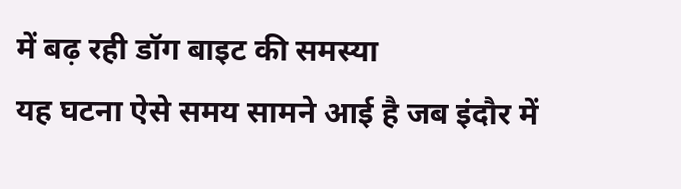में बढ़ रही डॉग बाइट की समस्या
यह घटना ऐसे समय सामने आई है जब इंदौर में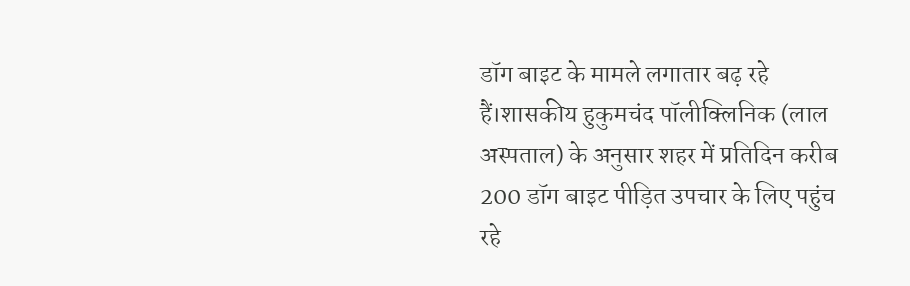डॉग बाइट के मामले लगातार बढ़ रहे हैं।शासकीय हुकुमचंद पॉलीक्लिनिक (लाल अस्पताल) के अनुसार शहर में प्रतिदिन करीब 200 डॉग बाइट पीड़ित उपचार के लिए पहुंच रहे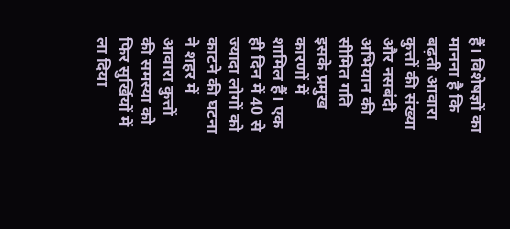हैं। विशेषज्ञों का मानना है कि बढ़ती आवारा कुत्तों की संख्या और नसबंदी अभियान की सीमित गति इसके प्रमुख कारणों में शामिल हैं। एक ही दिन में 40 से ज्यादा लोगों को काटने की घटना ने शहर में आवारा कुत्तों की समस्या को फिर सुर्खियों में ला दिया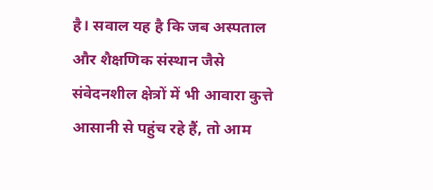है। सवाल यह है कि जब अस्पताल और शैक्षणिक संस्थान जैसे संवेदनशील क्षेत्रों में भी आवारा कुत्ते आसानी से पहुंच रहे हैं, तो आम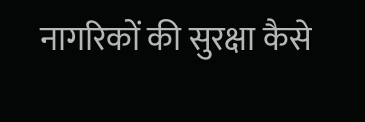नागरिकों की सुरक्षा कैसे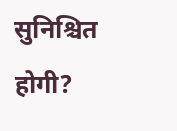सुनिश्चित होगी?